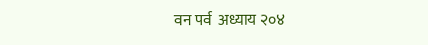वन पर्व  अध्याय २०४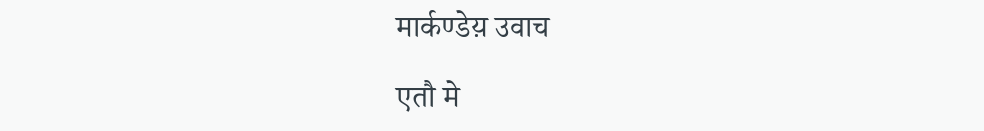मार्कण्डेय़ उवाच

एतौ मे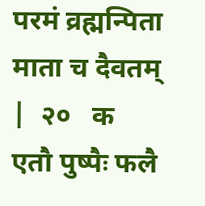परमं व्रह्मन्पिता माता च दैवतम् |  २०   क
एतौ पुष्पैः फलै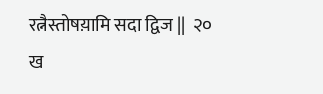रत्नैस्तोषय़ामि सदा द्विज ||  २०   ख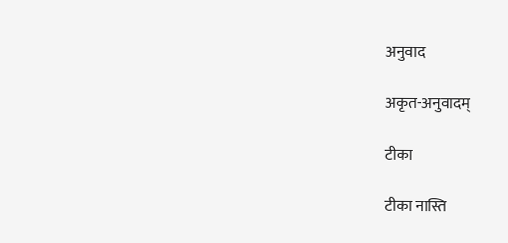अनुवाद

अकृत-अनुवादम्

टीका

टीका नास्ति